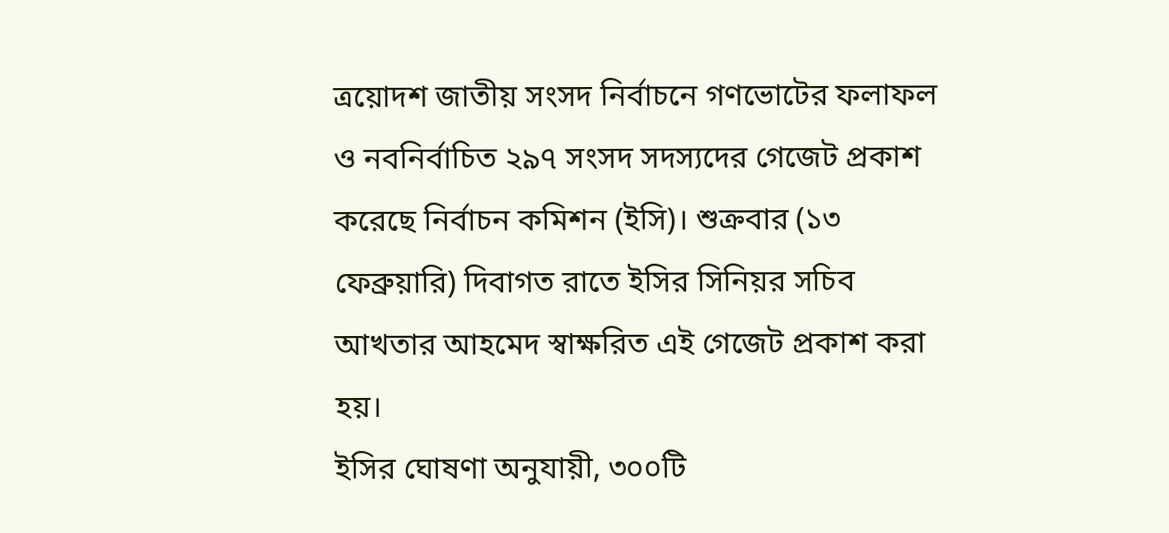ত্রয়োদশ জাতীয় সংসদ নির্বাচনে গণভোটের ফলাফল ও নবনির্বাচিত ২৯৭ সংসদ সদস্যদের গেজেট প্রকাশ করেছে নির্বাচন কমিশন (ইসি)। শুক্রবার (১৩ ফেব্রুয়ারি) দিবাগত রাতে ইসির সিনিয়র সচিব আখতার আহমেদ স্বাক্ষরিত এই গেজেট প্রকাশ করা হয়।
ইসির ঘোষণা অনুযায়ী, ৩০০টি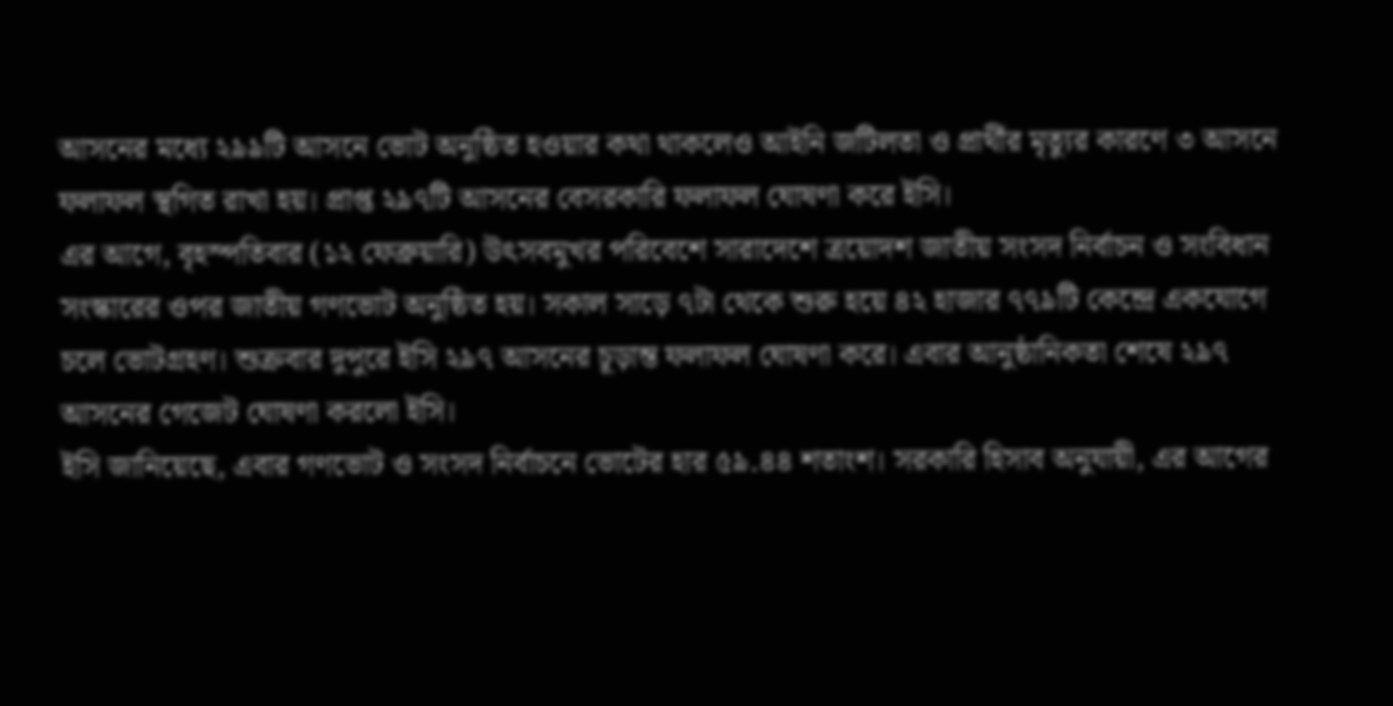আসনের মধ্যে ২৯৯টি আসনে ভোট অনুষ্ঠিত হওয়ার কথা থাকলেও আইনি জটিলতা ও প্রার্থীর মৃত্যুর কারণে ৩ আসনে ফলাফল স্থগিত রাখা হয়। প্রাপ্ত ২৯৭টি আসনের বেসরকারি ফলাফল ঘোষণা করে ইসি।
এর আগে, বৃহস্পতিবার (১২ ফেব্রুয়ারি) উৎসবমুখর পরিবেশে সারাদেশে ত্রয়োদশ জাতীয় সংসদ নির্বাচন ও সংবিধান সংস্কারের ওপর জাতীয় গণভোট অনুষ্ঠিত হয়। সকাল সাড়ে ৭টা থেকে শুরু হয়ে ৪২ হাজার ৭৭৯টি কেন্দ্রে একযোগে চলে ভোটগ্রহণ। শুক্রবার দুপুরে ইসি ২৯৭ আসনের চূড়ান্ত ফলাফল ঘোষণা করে। এবার আনুষ্ঠানিকতা শেষে ২৯৭ আসনের গেজেট ঘোষণা করলো ইসি।
ইসি জানিয়েছে, এবার গণভোট ও সংসদ নির্বাচনে ভোটের হার ৫৯.৪৪ শতাংশ। সরকারি হিসাব অনুযায়ী, এর আগের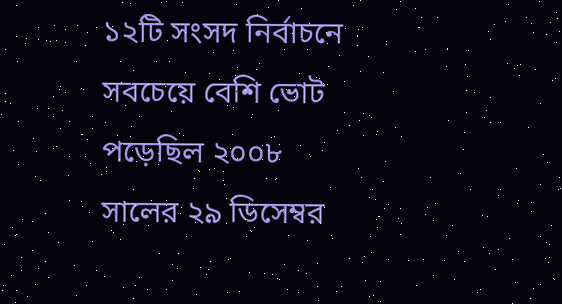১২টি সংসদ নির্বাচনে সবচেয়ে বেশি ভোট পড়েছিল ২০০৮ সালের ২৯ ডিসেম্বর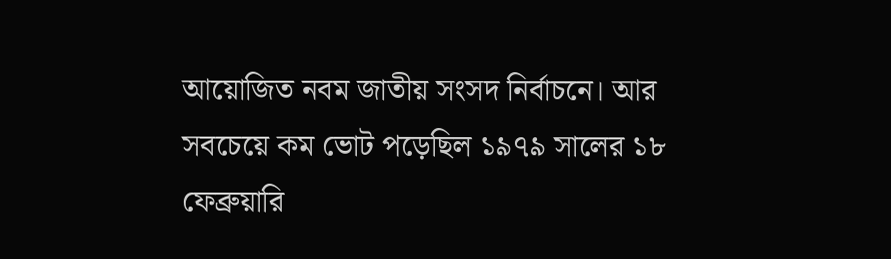আয়োজিত নবম জাতীয় সংসদ নির্বাচনে। আর সবচেয়ে কম ভোট পড়েছিল ১৯৭৯ সালের ১৮ ফেব্রুয়ারি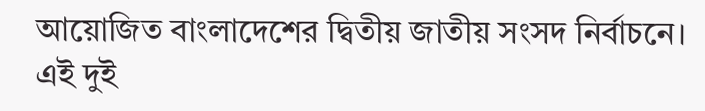আয়োজিত বাংলাদেশের দ্বিতীয় জাতীয় সংসদ নির্বাচনে। এই দুই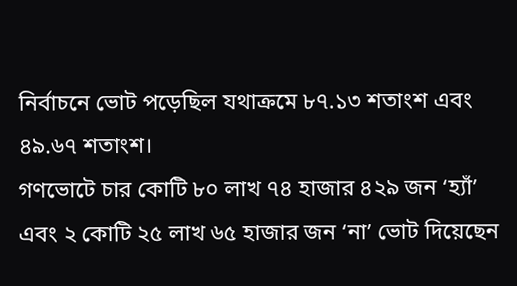নির্বাচনে ভোট পড়েছিল যথাক্রমে ৮৭.১৩ শতাংশ এবং ৪৯.৬৭ শতাংশ।
গণভোটে চার কোটি ৮০ লাখ ৭৪ হাজার ৪২৯ জন ‘হ্যাঁ’ এবং ২ কোটি ২৫ লাখ ৬৫ হাজার জন ‘না’ ভোট দিয়েছেন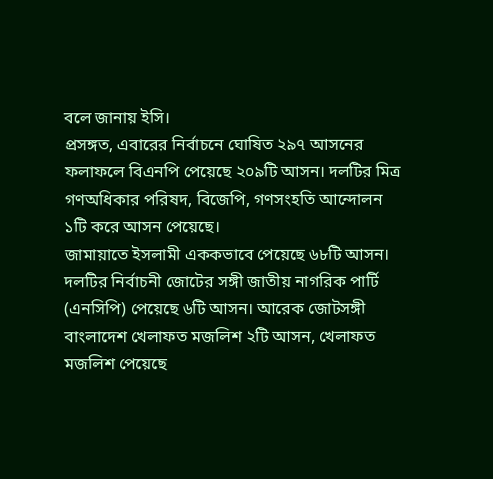বলে জানায় ইসি।
প্রসঙ্গত, এবারের নির্বাচনে ঘোষিত ২৯৭ আসনের ফলাফলে বিএনপি পেয়েছে ২০৯টি আসন। দলটির মিত্র গণঅধিকার পরিষদ, বিজেপি, গণসংহতি আন্দোলন ১টি করে আসন পেয়েছে।
জামায়াতে ইসলামী এককভাবে পেয়েছে ৬৮টি আসন। দলটির নির্বাচনী জোটের সঙ্গী জাতীয় নাগরিক পার্টি (এনসিপি) পেয়েছে ৬টি আসন। আরেক জোটসঙ্গী বাংলাদেশ খেলাফত মজলিশ ২টি আসন, খেলাফত মজলিশ পেয়েছে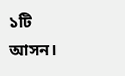১টি আসন।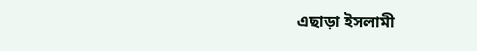এছাড়া ইসলামী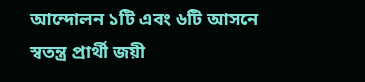আন্দোলন ১টি এবং ৬টি আসনে স্বতন্ত্র প্রার্থী জয়ী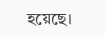হয়েছে।